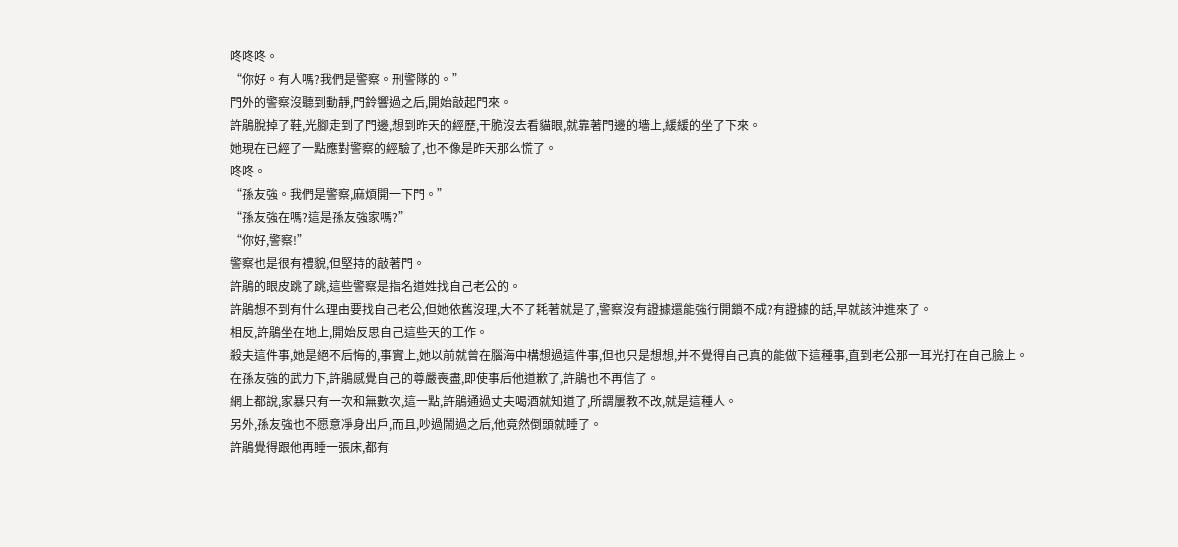咚咚咚。
“你好。有人嗎?我們是警察。刑警隊的。”
門外的警察沒聽到動靜,門鈴響過之后,開始敲起門來。
許鵑脫掉了鞋,光腳走到了門邊,想到昨天的經歷,干脆沒去看貓眼,就靠著門邊的墻上,緩緩的坐了下來。
她現在已經了一點應對警察的經驗了,也不像是昨天那么慌了。
咚咚。
“孫友強。我們是警察,麻煩開一下門。”
“孫友強在嗎?這是孫友強家嗎?”
“你好,警察!”
警察也是很有禮貌,但堅持的敲著門。
許鵑的眼皮跳了跳,這些警察是指名道姓找自己老公的。
許鵑想不到有什么理由要找自己老公,但她依舊沒理,大不了耗著就是了,警察沒有證據還能強行開鎖不成?有證據的話,早就該沖進來了。
相反,許鵑坐在地上,開始反思自己這些天的工作。
殺夫這件事,她是絕不后悔的,事實上,她以前就曾在腦海中構想過這件事,但也只是想想,并不覺得自己真的能做下這種事,直到老公那一耳光打在自己臉上。
在孫友強的武力下,許鵑感覺自己的尊嚴喪盡,即使事后他道歉了,許鵑也不再信了。
網上都說,家暴只有一次和無數次,這一點,許鵑通過丈夫喝酒就知道了,所謂屢教不改,就是這種人。
另外,孫友強也不愿意凈身出戶,而且,吵過鬧過之后,他竟然倒頭就睡了。
許鵑覺得跟他再睡一張床,都有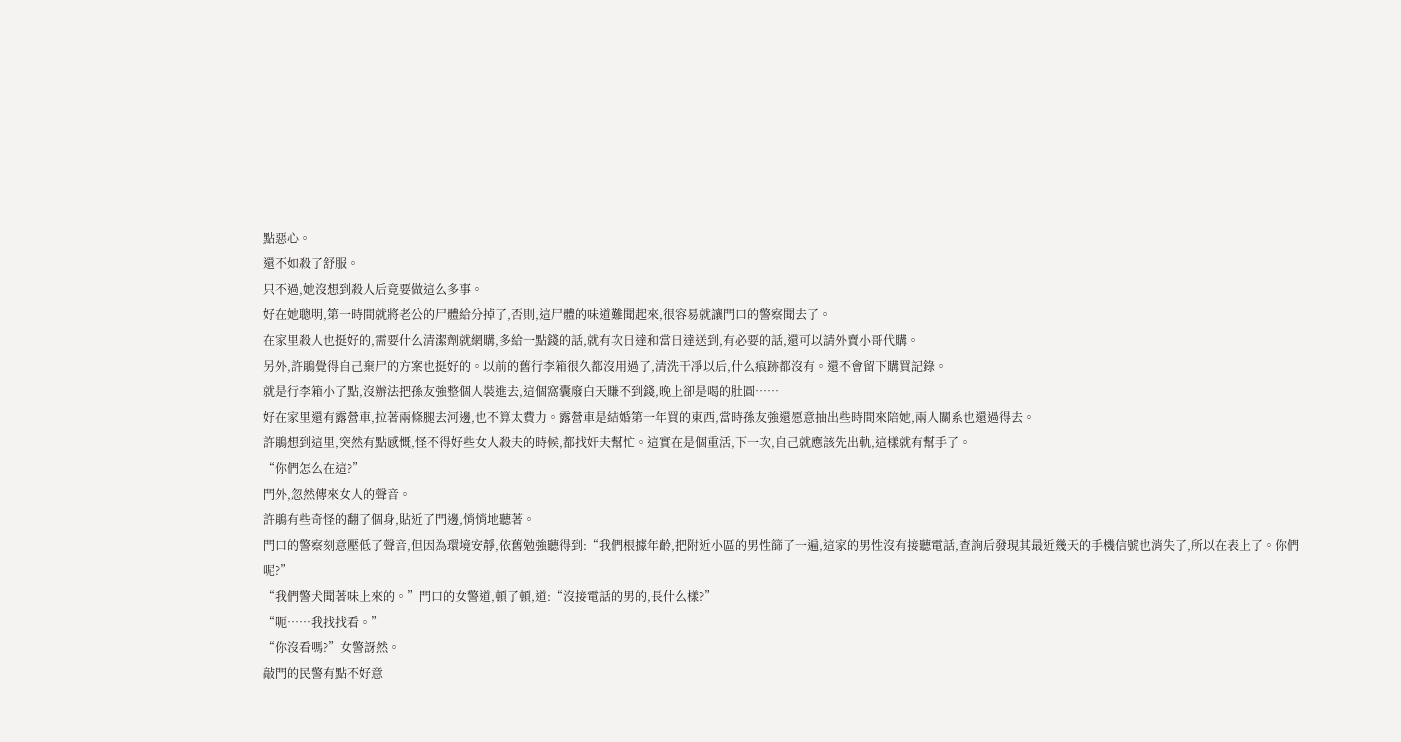點惡心。
還不如殺了舒服。
只不過,她沒想到殺人后竟要做這么多事。
好在她聰明,第一時間就將老公的尸體給分掉了,否則,這尸體的味道難聞起來,很容易就讓門口的警察聞去了。
在家里殺人也挺好的,需要什么清潔劑就網購,多給一點錢的話,就有次日達和當日達送到,有必要的話,還可以請外賣小哥代購。
另外,許鵑覺得自己棄尸的方案也挺好的。以前的舊行李箱很久都沒用過了,清洗干凈以后,什么痕跡都沒有。還不會留下購買記錄。
就是行李箱小了點,沒辦法把孫友強整個人裝進去,這個窩囊廢白天賺不到錢,晚上卻是喝的肚圓……
好在家里還有露營車,拉著兩條腿去河邊,也不算太費力。露營車是結婚第一年買的東西,當時孫友強還愿意抽出些時間來陪她,兩人關系也還過得去。
許鵑想到這里,突然有點感慨,怪不得好些女人殺夫的時候,都找奸夫幫忙。這實在是個重活,下一次,自己就應該先出軌,這樣就有幫手了。
“你們怎么在這?”
門外,忽然傳來女人的聲音。
許鵑有些奇怪的翻了個身,貼近了門邊,悄悄地聽著。
門口的警察刻意壓低了聲音,但因為環境安靜,依舊勉強聽得到:“我們根據年齡,把附近小區的男性篩了一遍,這家的男性沒有接聽電話,查詢后發現其最近幾天的手機信號也消失了,所以在表上了。你們呢?”
“我們警犬聞著味上來的。”門口的女警道,頓了頓,道:“沒接電話的男的,長什么樣?”
“呃……我找找看。”
“你沒看嗎?”女警訝然。
敲門的民警有點不好意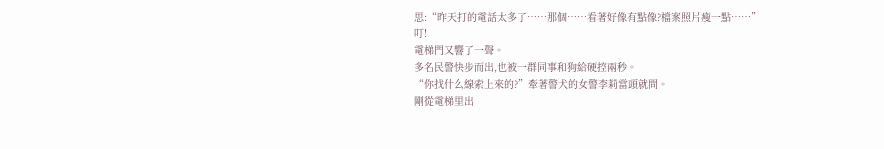思:“昨天打的電話太多了……那個……看著好像有點像?檔案照片瘦一點……”
叮!
電梯門又響了一聲。
多名民警快步而出,也被一群同事和狗給硬控兩秒。
“你找什么線索上來的?”牽著警犬的女警李莉當頭就問。
剛從電梯里出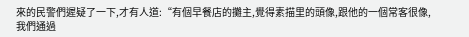來的民警們遲疑了一下,才有人道:“有個早餐店的攤主,覺得素描里的頭像,跟他的一個常客很像,我們通過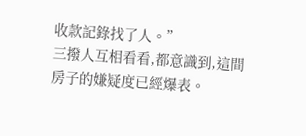收款記錄找了人。”
三撥人互相看看,都意識到,這間房子的嫌疑度已經爆表。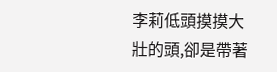李莉低頭摸摸大壯的頭,卻是帶著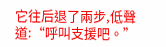它往后退了兩步,低聲道:“呼叫支援吧。”